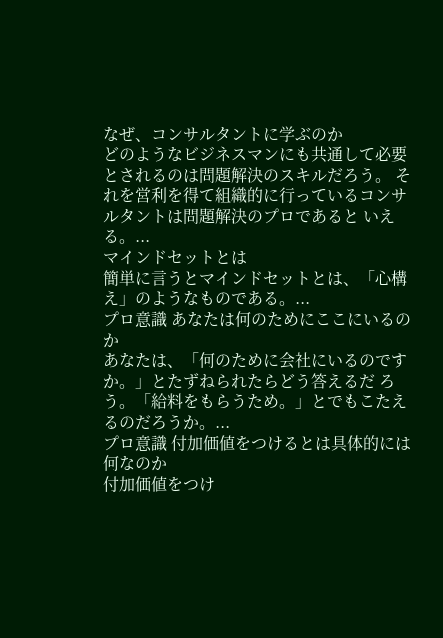なぜ、コンサルタントに学ぶのか
どのようなビジネスマンにも共通して必要とされるのは問題解決のスキルだろう。 それを営利を得て組織的に行っているコンサルタントは問題解決のプロであると いえる。...
マインドセットとは
簡単に言うとマインドセットとは、「心構え」のようなものである。...
プロ意識 あなたは何のためにここにいるのか
あなたは、「何のために会社にいるのですか。」とたずねられたらどう答えるだ ろう。「給料をもらうため。」とでもこたえるのだろうか。...
プロ意識 付加価値をつけるとは具体的には何なのか
付加価値をつけ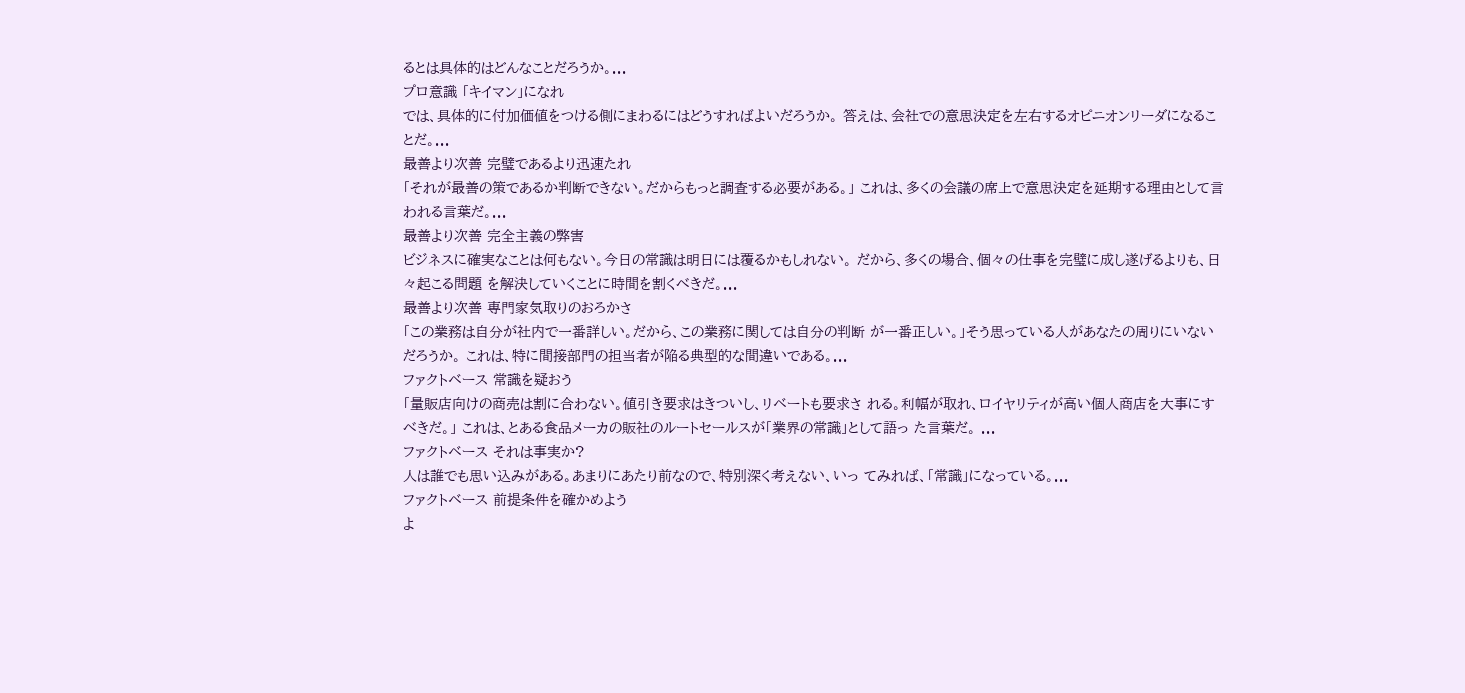るとは具体的はどんなことだろうか。...
プロ意識 「キイマン」になれ
では、具体的に付加価値をつける側にまわるにはどうすればよいだろうか。 答えは、会社での意思決定を左右するオピニオンリーダになることだ。...
最善より次善 完璧であるより迅速たれ
「それが最善の策であるか判断できない。だからもっと調査する必要がある。」 これは、多くの会議の席上で意思決定を延期する理由として言われる言葉だ。...
最善より次善 完全主義の弊害
ビジネスに確実なことは何もない。今日の常識は明日には覆るかもしれない。 だから、多くの場合、個々の仕事を完璧に成し遂げるよりも、日々起こる問題 を解決していくことに時間を割くべきだ。...
最善より次善 専門家気取りのおろかさ
「この業務は自分が社内で一番詳しい。だから、この業務に関しては自分の判断 が一番正しい。」そう思っている人があなたの周りにいないだろうか。 これは、特に間接部門の担当者が陥る典型的な間違いである。...
ファクトベース 常識を疑おう
「量販店向けの商売は割に合わない。値引き要求はきついし、リベートも要求さ れる。利幅が取れ、ロイヤリティが高い個人商店を大事にすべきだ。」 これは、とある食品メーカの販社のルートセールスが「業界の常識」として語っ た言葉だ。 ...
ファクトベース それは事実か?
人は誰でも思い込みがある。あまりにあたり前なので、特別深く考えない、いっ てみれば、「常識」になっている。...
ファクトベース 前提条件を確かめよう
よ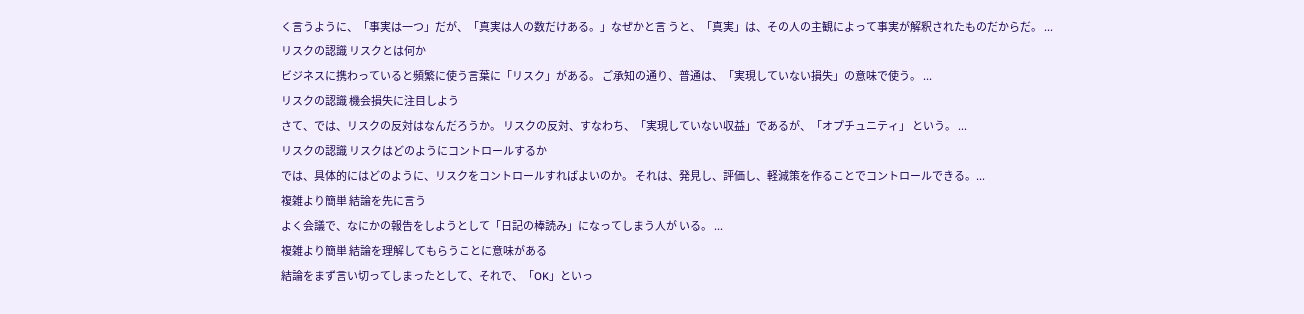く言うように、「事実は一つ」だが、「真実は人の数だけある。」なぜかと言 うと、「真実」は、その人の主観によって事実が解釈されたものだからだ。 ...
リスクの認識 リスクとは何か
ビジネスに携わっていると頻繁に使う言葉に「リスク」がある。 ご承知の通り、普通は、「実現していない損失」の意味で使う。 ...
リスクの認識 機会損失に注目しよう
さて、では、リスクの反対はなんだろうか。 リスクの反対、すなわち、「実現していない収益」であるが、「オプチュニティ」 という。 ...
リスクの認識 リスクはどのようにコントロールするか
では、具体的にはどのように、リスクをコントロールすればよいのか。 それは、発見し、評価し、軽減策を作ることでコントロールできる。...
複雑より簡単 結論を先に言う
よく会議で、なにかの報告をしようとして「日記の棒読み」になってしまう人が いる。 ...
複雑より簡単 結論を理解してもらうことに意味がある
結論をまず言い切ってしまったとして、それで、「OK」といっ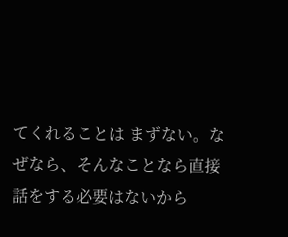てくれることは まずない。なぜなら、そんなことなら直接話をする必要はないから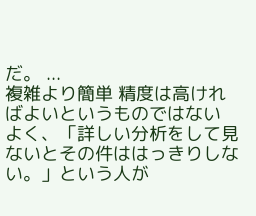だ。 ...
複雑より簡単 精度は高ければよいというものではない
よく、「詳しい分析をして見ないとその件ははっきりしない。」という人が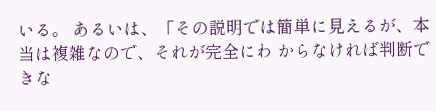いる。 あるいは、「その説明では簡単に見えるが、本当は複雑なので、それが完全にわ からなければ判断できな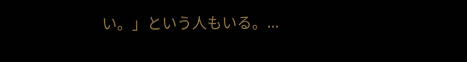い。」という人もいる。...